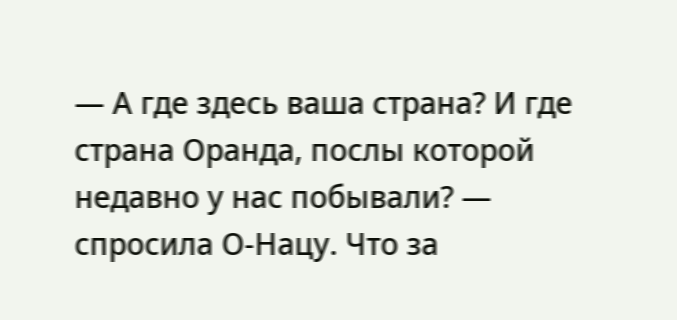— А где здесь ваша страна? И где страна Оранда, послы которой недавно у нас побывали? — спросила О-Нацу. Что за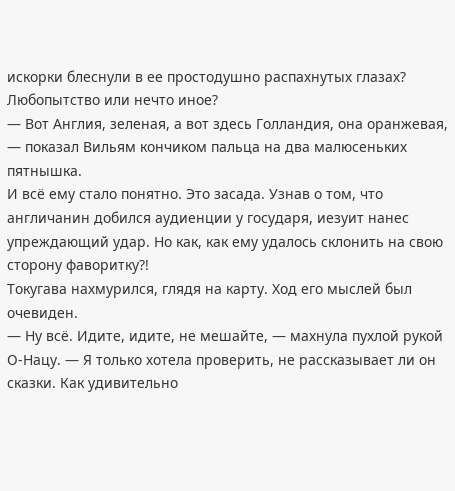искорки блеснули в ее простодушно распахнутых глазах? Любопытство или нечто иное?
— Вот Англия, зеленая, а вот здесь Голландия, она оранжевая, — показал Вильям кончиком пальца на два малюсеньких пятнышка.
И всё ему стало понятно. Это засада. Узнав о том, что англичанин добился аудиенции у государя, иезуит нанес упреждающий удар. Но как, как ему удалось склонить на свою сторону фаворитку?!
Токугава нахмурился, глядя на карту. Ход его мыслей был очевиден.
— Ну всё. Идите, идите, не мешайте, — махнула пухлой рукой О-Нацу. — Я только хотела проверить, не рассказывает ли он сказки. Как удивительно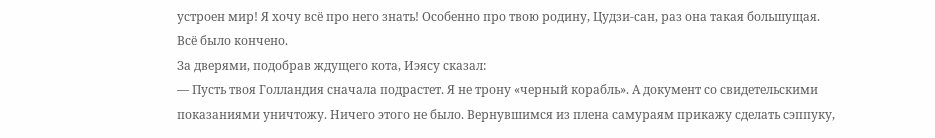устроен мир! Я хочу всё про него знать! Особенно про твою родину, Цудзи-сан, раз она такая большущая.
Всё было кончено.
За дверями, подобрав ждущего кота, Иэясу сказал:
— Пусть твоя Голландия сначала подрастет. Я не трону «черный корабль». А документ со свидетельскими показаниями уничтожу. Ничего этого не было. Вернувшимся из плена самураям прикажу сделать сэппуку,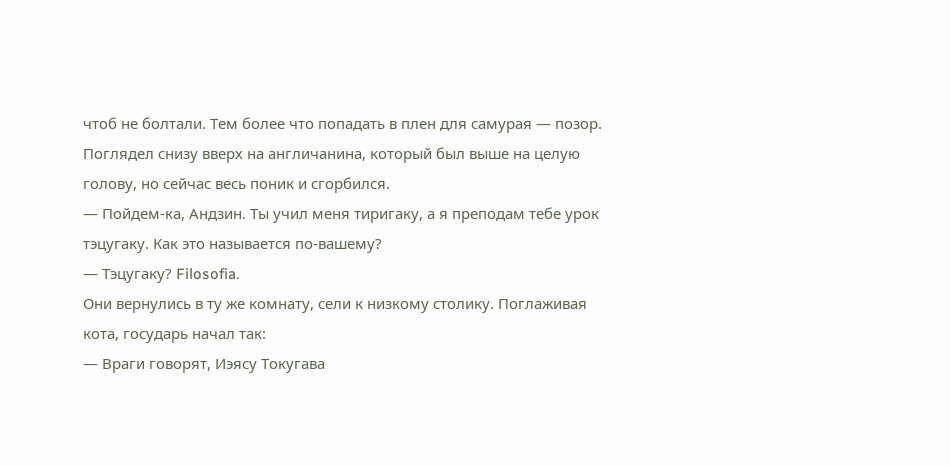чтоб не болтали. Тем более что попадать в плен для самурая — позор.
Поглядел снизу вверх на англичанина, который был выше на целую голову, но сейчас весь поник и сгорбился.
— Пойдем-ка, Андзин. Ты учил меня тиригаку, а я преподам тебе урок тэцугаку. Как это называется по-вашему?
— Тэцугаку? Filosofia.
Они вернулись в ту же комнату, сели к низкому столику. Поглаживая кота, государь начал так:
— Враги говорят, Иэясу Токугава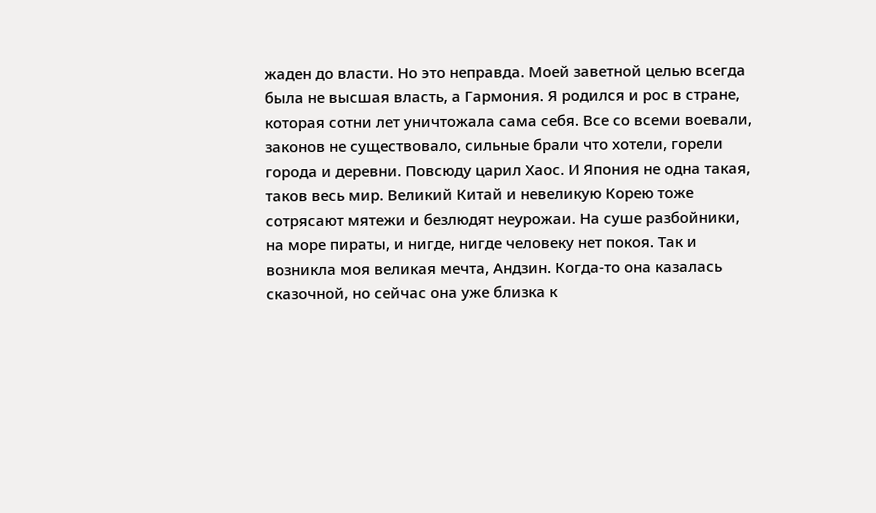жаден до власти. Но это неправда. Моей заветной целью всегда была не высшая власть, а Гармония. Я родился и рос в стране, которая сотни лет уничтожала сама себя. Все со всеми воевали, законов не существовало, сильные брали что хотели, горели города и деревни. Повсюду царил Хаос. И Япония не одна такая, таков весь мир. Великий Китай и невеликую Корею тоже сотрясают мятежи и безлюдят неурожаи. На суше разбойники, на море пираты, и нигде, нигде человеку нет покоя. Так и возникла моя великая мечта, Андзин. Когда-то она казалась сказочной, но сейчас она уже близка к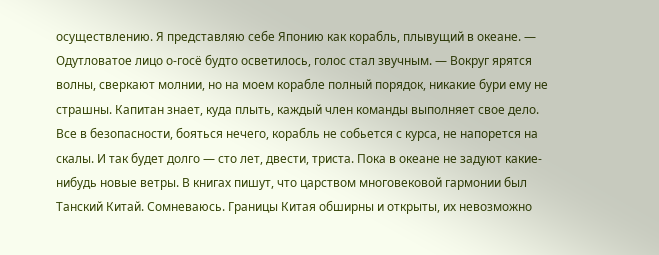осуществлению. Я представляю себе Японию как корабль, плывущий в океане. — Одутловатое лицо о-госё будто осветилось, голос стал звучным. — Вокруг ярятся волны, сверкают молнии, но на моем корабле полный порядок, никакие бури ему не страшны. Капитан знает, куда плыть, каждый член команды выполняет свое дело. Все в безопасности, бояться нечего, корабль не собьется с курса, не напорется на скалы. И так будет долго — сто лет, двести, триста. Пока в океане не задуют какие-нибудь новые ветры. В книгах пишут, что царством многовековой гармонии был Танский Китай. Сомневаюсь. Границы Китая обширны и открыты, их невозможно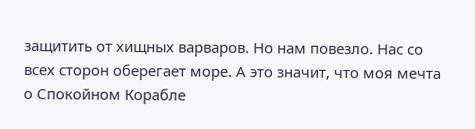защитить от хищных варваров. Но нам повезло. Нас со всех сторон оберегает море. А это значит, что моя мечта о Спокойном Корабле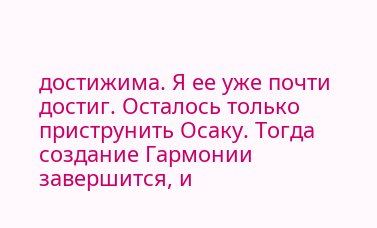достижима. Я ее уже почти достиг. Осталось только приструнить Осаку. Тогда создание Гармонии завершится, и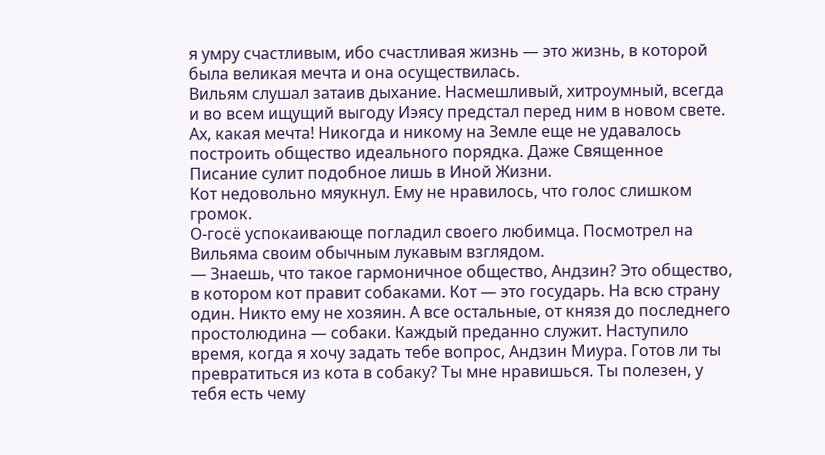я умру счастливым, ибо счастливая жизнь — это жизнь, в которой была великая мечта и она осуществилась.
Вильям слушал затаив дыхание. Насмешливый, хитроумный, всегда и во всем ищущий выгоду Иэясу предстал перед ним в новом свете. Ах, какая мечта! Никогда и никому на Земле еще не удавалось построить общество идеального порядка. Даже Священное Писание сулит подобное лишь в Иной Жизни.
Кот недовольно мяукнул. Ему не нравилось, что голос слишком громок.
О-госё успокаивающе погладил своего любимца. Посмотрел на Вильяма своим обычным лукавым взглядом.
— Знаешь, что такое гармоничное общество, Андзин? Это общество, в котором кот правит собаками. Кот — это государь. На всю страну один. Никто ему не хозяин. А все остальные, от князя до последнего простолюдина — собаки. Каждый преданно служит. Наступило время, когда я хочу задать тебе вопрос, Андзин Миура. Готов ли ты превратиться из кота в собаку? Ты мне нравишься. Ты полезен, у тебя есть чему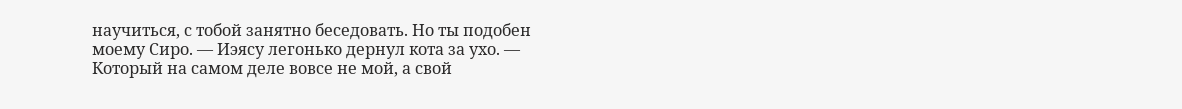научиться, с тобой занятно беседовать. Но ты подобен моему Сиро. — Иэясу легонько дернул кота за ухо. — Который на самом деле вовсе не мой, а свой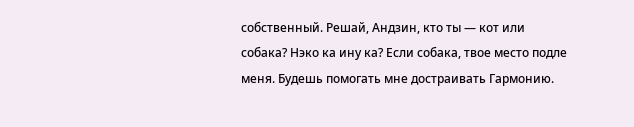собственный. Решай, Андзин, кто ты — кот или собака? Нэко ка ину ка? Если собака, твое место подле меня. Будешь помогать мне достраивать Гармонию.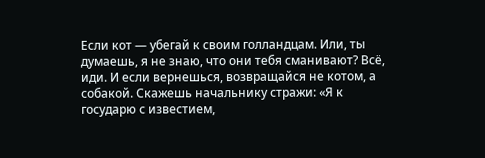Если кот — убегай к своим голландцам. Или, ты думаешь, я не знаю, что они тебя сманивают? Всё, иди. И если вернешься, возвращайся не котом, а собакой. Скажешь начальнику стражи: «Я к государю с известием,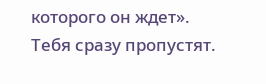которого он ждет». Тебя сразу пропустят.